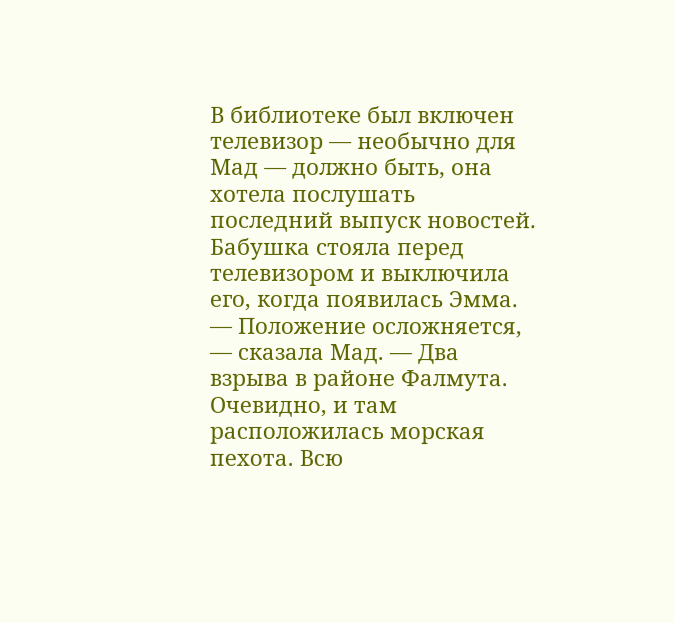В библиотеке был включен телевизор — необычно для Мад — должно быть, она хотела послушать последний выпуск новостей. Бабушка стояла перед телевизором и выключила его, когда появилась Эмма.
— Положение осложняется, — сказала Мад. — Два взрыва в районе Фалмута. Очевидно, и там расположилась морская пехота. Всю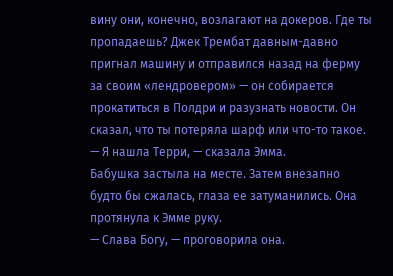вину они, конечно, возлагают на докеров. Где ты пропадаешь? Джек Трембат давным-давно пригнал машину и отправился назад на ферму за своим «лендровером» — он собирается прокатиться в Полдри и разузнать новости. Он сказал, что ты потеряла шарф или что-то такое.
— Я нашла Терри, — сказала Эмма.
Бабушка застыла на месте. Затем внезапно будто бы сжалась, глаза ее затуманились. Она протянула к Эмме руку.
— Слава Богу, — проговорила она.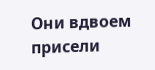Они вдвоем присели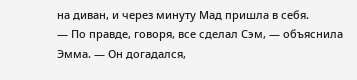на диван, и через минуту Мад пришла в себя.
— По правде, говоря, все сделал Сэм, — объяснила Эмма. — Он догадался,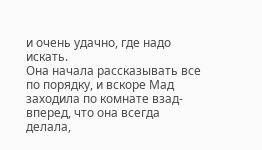и очень удачно, где надо искать.
Она начала рассказывать все по порядку, и вскоре Мад заходила по комнате взад-вперед, что она всегда делала,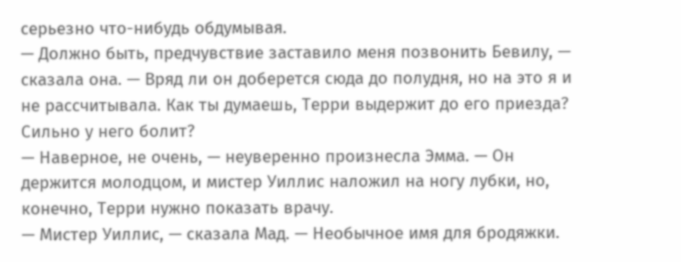серьезно что-нибудь обдумывая.
— Должно быть, предчувствие заставило меня позвонить Бевилу, — сказала она. — Вряд ли он доберется сюда до полудня, но на это я и не рассчитывала. Как ты думаешь, Терри выдержит до его приезда? Сильно у него болит?
— Наверное, не очень, — неуверенно произнесла Эмма. — Он держится молодцом, и мистер Уиллис наложил на ногу лубки, но, конечно, Терри нужно показать врачу.
— Мистер Уиллис, — сказала Мад. — Необычное имя для бродяжки.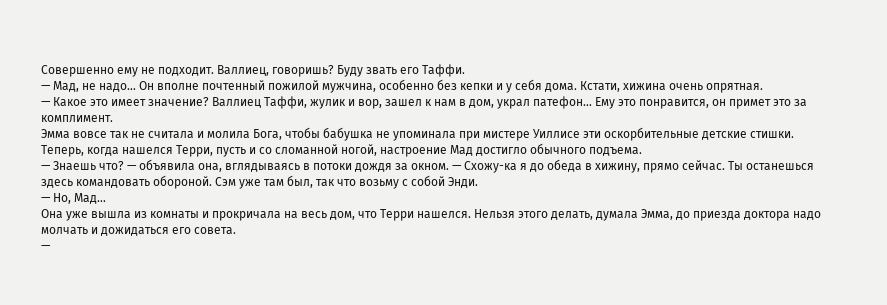Совершенно ему не подходит. Валлиец, говоришь? Буду звать его Таффи.
— Мад, не надо… Он вполне почтенный пожилой мужчина, особенно без кепки и у себя дома. Кстати, хижина очень опрятная.
— Какое это имеет значение? Валлиец Таффи, жулик и вор, зашел к нам в дом, украл патефон… Ему это понравится, он примет это за комплимент.
Эмма вовсе так не считала и молила Бога, чтобы бабушка не упоминала при мистере Уиллисе эти оскорбительные детские стишки. Теперь, когда нашелся Терри, пусть и со сломанной ногой, настроение Мад достигло обычного подъема.
— Знаешь что? — объявила она, вглядываясь в потоки дождя за окном. — Схожу-ка я до обеда в хижину, прямо сейчас. Ты останешься здесь командовать обороной. Сэм уже там был, так что возьму с собой Энди.
— Но, Мад…
Она уже вышла из комнаты и прокричала на весь дом, что Терри нашелся. Нельзя этого делать, думала Эмма, до приезда доктора надо молчать и дожидаться его совета.
—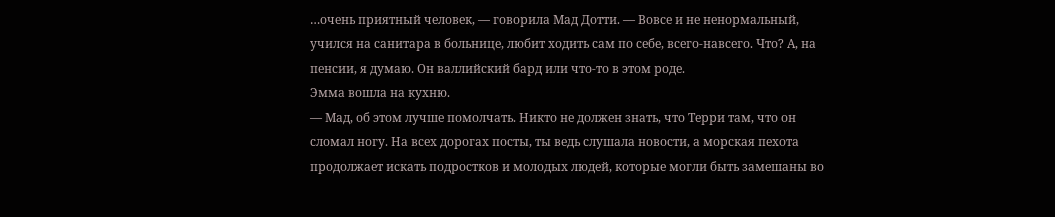…очень приятный человек, — говорила Мад Дотти. — Вовсе и не ненормальный, учился на санитара в больнице, любит ходить сам по себе, всего-навсего. Что? А, на пенсии, я думаю. Он валлийский бард или что-то в этом роде.
Эмма вошла на кухню.
— Мад, об этом лучше помолчать. Никто не должен знать, что Терри там, что он сломал ногу. На всех дорогах посты, ты ведь слушала новости, а морская пехота продолжает искать подростков и молодых людей, которые могли быть замешаны во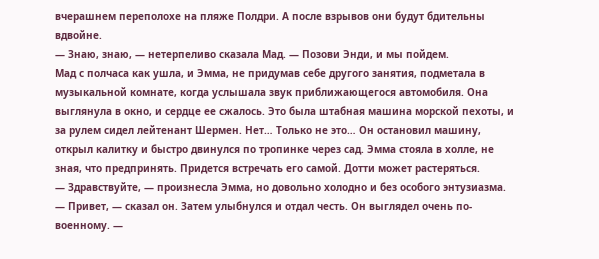вчерашнем переполохе на пляже Полдри. А после взрывов они будут бдительны вдвойне.
— Знаю, знаю, — нетерпеливо сказала Мад. — Позови Энди, и мы пойдем.
Мад с полчаса как ушла, и Эмма, не придумав себе другого занятия, подметала в музыкальной комнате, когда услышала звук приближающегося автомобиля. Она выглянула в окно, и сердце ее сжалось. Это была штабная машина морской пехоты, и за рулем сидел лейтенант Шермен. Нет… Только не это… Он остановил машину, открыл калитку и быстро двинулся по тропинке через сад. Эмма стояла в холле, не зная, что предпринять. Придется встречать его самой. Дотти может растеряться.
— Здравствуйте, — произнесла Эмма, но довольно холодно и без особого энтузиазма.
— Привет, — сказал он. Затем улыбнулся и отдал честь. Он выглядел очень по-военному. —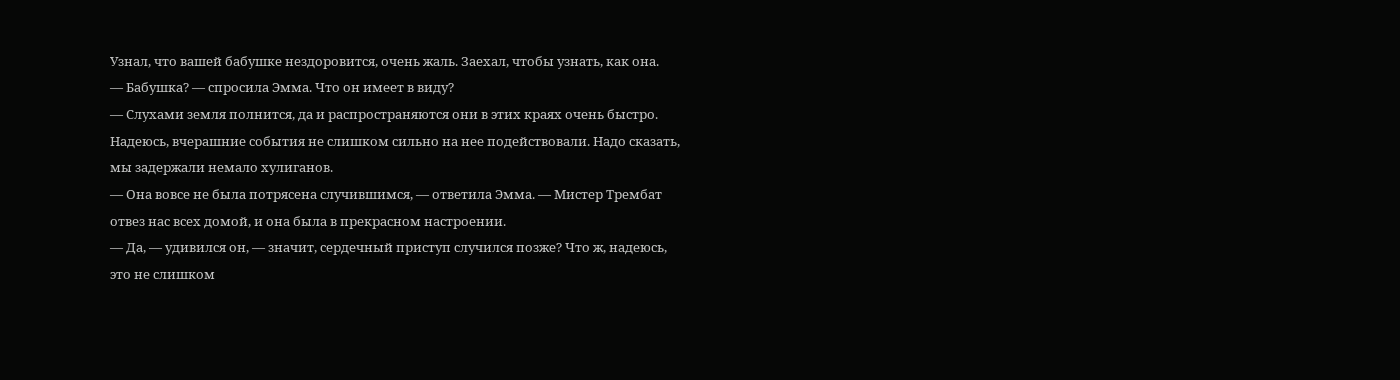Узнал, что вашей бабушке нездоровится, очень жаль. Заехал, чтобы узнать, как она.
— Бабушка? — спросила Эмма. Что он имеет в виду?
— Слухами земля полнится, да и распространяются они в этих краях очень быстро. Надеюсь, вчерашние события не слишком сильно на нее подействовали. Надо сказать, мы задержали немало хулиганов.
— Она вовсе не была потрясена случившимся, — ответила Эмма. — Мистер Трембат отвез нас всех домой, и она была в прекрасном настроении.
— Да, — удивился он, — значит, сердечный приступ случился позже? Что ж, надеюсь, это не слишком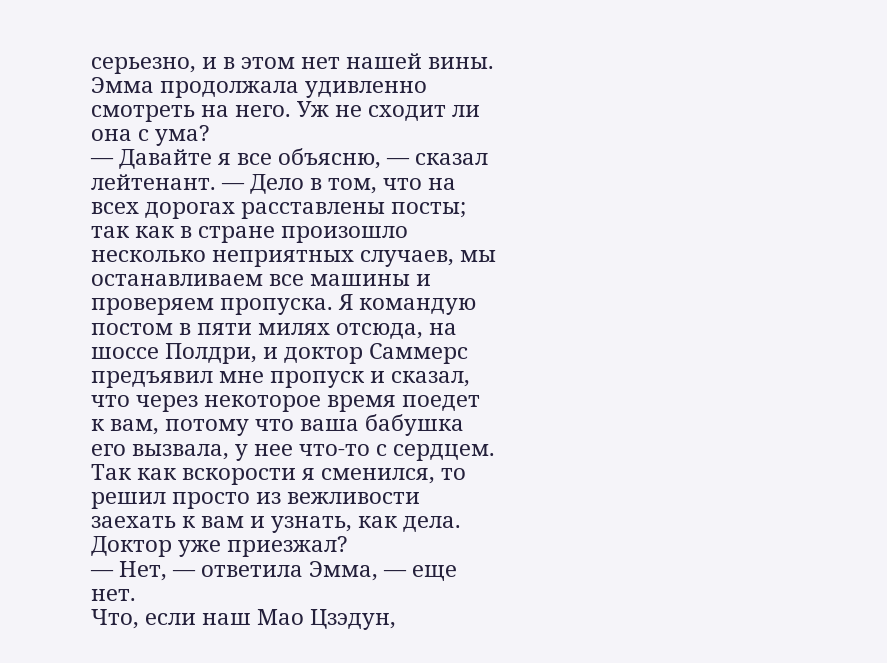серьезно, и в этом нет нашей вины.
Эмма продолжала удивленно смотреть на него. Уж не сходит ли она с ума?
— Давайте я все объясню, — сказал лейтенант. — Дело в том, что на всех дорогах расставлены посты; так как в стране произошло несколько неприятных случаев, мы останавливаем все машины и проверяем пропуска. Я командую постом в пяти милях отсюда, на шоссе Полдри, и доктор Саммерс предъявил мне пропуск и сказал, что через некоторое время поедет к вам, потому что ваша бабушка его вызвала, у нее что-то с сердцем. Так как вскорости я сменился, то решил просто из вежливости заехать к вам и узнать, как дела. Доктор уже приезжал?
— Нет, — ответила Эмма, — еще нет.
Что, если наш Мао Цзэдун,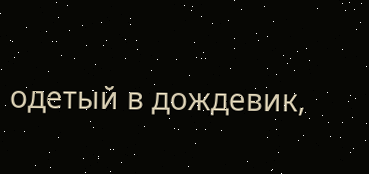одетый в дождевик,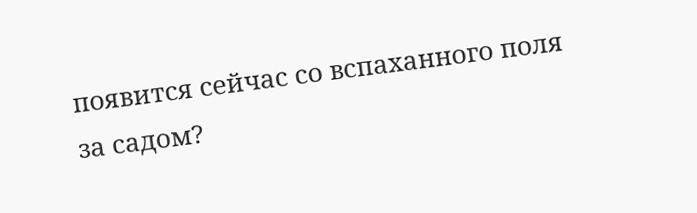появится сейчас со вспаханного поля за садом?